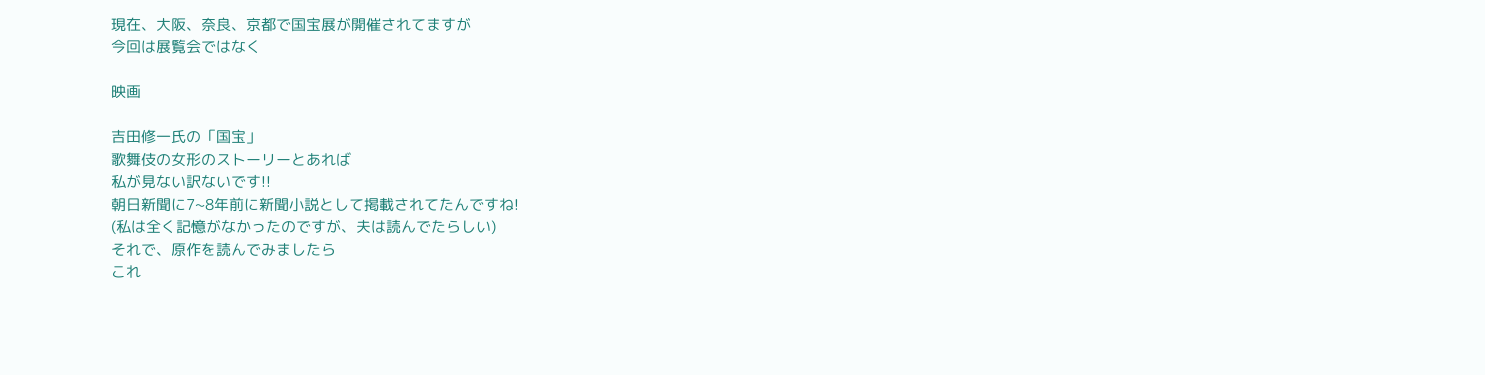現在、大阪、奈良、京都で国宝展が開催されてますが
今回は展覧会ではなく

映画

吉田修一氏の「国宝」
歌舞伎の女形のストーリーとあれば
私が見ない訳ないです!!
朝日新聞に7~8年前に新聞小説として掲載されてたんですね!
(私は全く記憶がなかったのですが、夫は読んでたらしい)
それで、原作を読んでみましたら
これ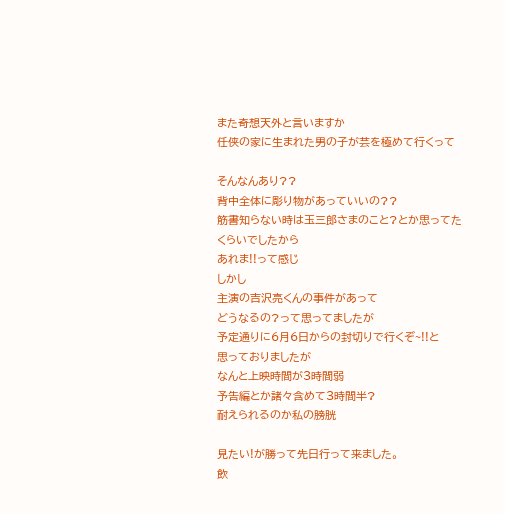また奇想天外と言いますか
任侠の家に生まれた男の子が芸を極めて行くって

そんなんあり??
背中全体に彫り物があっていいの??
筋書知らない時は玉三郎さまのこと?とか思ってたくらいでしたから
あれま!!って感じ
しかし
主演の吉沢亮くんの事件があって
どうなるの?って思ってましたが
予定通りに6月6日からの封切りで行くぞ~!!と
思っておりましたが
なんと上映時間が3時間弱
予告編とか諸々含めて3時間半?
耐えられるのか私の膀胱

見たい!が勝って先日行って来ました。
飲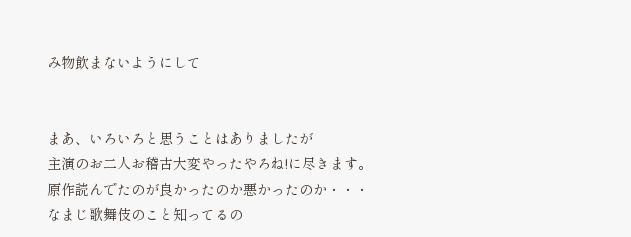み物飲まないようにして


まあ、いろいろと思うことはありましたが
主演のお二人お稽古大変やったやろね!に尽きます。
原作読んでたのが良かったのか悪かったのか・・・
なまじ歌舞伎のこと知ってるの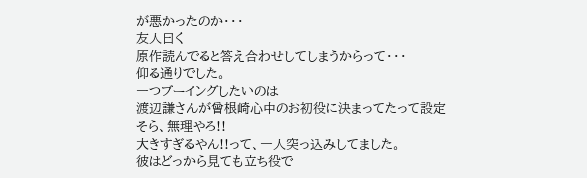が悪かったのか・・・
友人曰く
原作読んでると答え合わせしてしまうからって・・・
仰る通りでした。
一つブーイングしたいのは
渡辺謙さんが曾根崎心中のお初役に決まってたって設定
そら、無理やろ!!
大きすぎるやん!!って、一人突っ込みしてました。
彼はどっから見ても立ち役で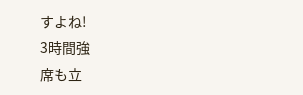すよね!
3時間強
席も立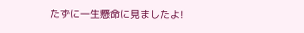たずに一生懸命に見ましたよ!